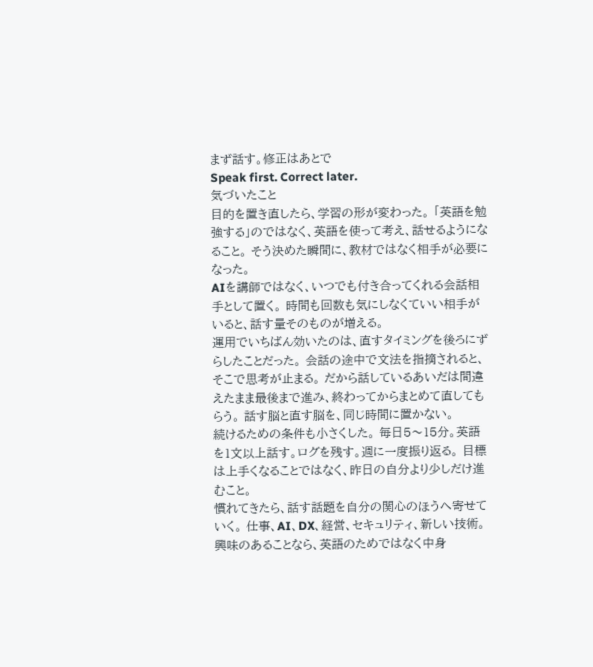まず話す。修正はあとで
Speak first. Correct later.
気づいたこと
目的を置き直したら、学習の形が変わった。 「英語を勉強する」のではなく、英語を使って考え、話せるようになること。 そう決めた瞬間に、教材ではなく相手が必要になった。
AIを講師ではなく、いつでも付き合ってくれる会話相手として置く。 時間も回数も気にしなくていい相手がいると、話す量そのものが増える。
運用でいちばん効いたのは、直すタイミングを後ろにずらしたことだった。 会話の途中で文法を指摘されると、そこで思考が止まる。 だから話しているあいだは間違えたまま最後まで進み、終わってからまとめて直してもらう。 話す脳と直す脳を、同じ時間に置かない。
続けるための条件も小さくした。 毎日5〜15分。英語を1文以上話す。ログを残す。週に一度振り返る。 目標は上手くなることではなく、昨日の自分より少しだけ進むこと。
慣れてきたら、話す話題を自分の関心のほうへ寄せていく。 仕事、AI、DX、経営、セキュリティ、新しい技術。 興味のあることなら、英語のためではなく中身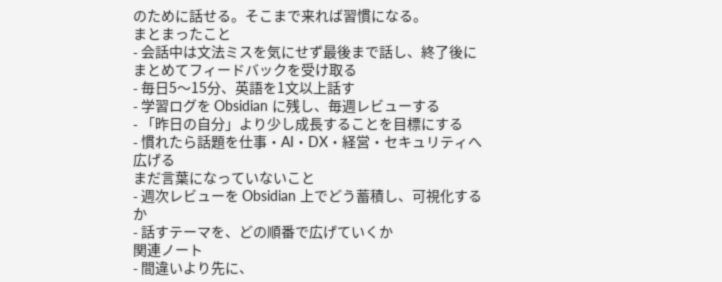のために話せる。そこまで来れば習慣になる。
まとまったこと
- 会話中は文法ミスを気にせず最後まで話し、終了後にまとめてフィードバックを受け取る
- 毎日5〜15分、英語を1文以上話す
- 学習ログを Obsidian に残し、毎週レビューする
- 「昨日の自分」より少し成長することを目標にする
- 慣れたら話題を仕事・AI・DX・経営・セキュリティへ広げる
まだ言葉になっていないこと
- 週次レビューを Obsidian 上でどう蓄積し、可視化するか
- 話すテーマを、どの順番で広げていくか
関連ノート
- 間違いより先に、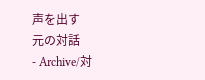声を出す
元の対話
- Archive/対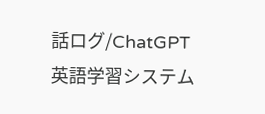話ログ/ChatGPT英語学習システム